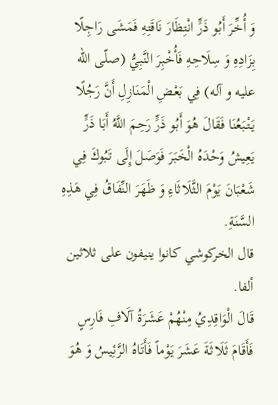وَ أُخِّرَ أَبُو ذَرٍّ انْتِظَارَ نَاقَتِهِ فَمَشَى رَاجِلًا بِزَادِهِ وَ سِلَاحِهِ فَأُخْبِرَ النَّبِيُّ (صلّى اللّه عليه و آله) فِي بَعْضِ الْمَنَازِلِ أَنَّ رَجُلًا يَتْبَعُنَا فَقَالَ هُوَ أَبُو ذَرٍّ رَحِمَ اللَّهُ أَبَا ذَرٍّ يَعِيشُ وَحْدَهُ الْخَبَرَ فَوَصَلَ إِلَى تَبُوكَ فِي شَعْبَانَ يَوْمَ الثَّلَاثَاءِ وَ ظَهَرَ النِّفَاقُ فِي هَذِهِ السَّنَةِ.
قال الخركوشي كانوا ينيفون على ثلاثين ألفا.
قَالَ الْوَاقِدِيُ مِنْهُمْ عَشَرَةُ آلَافِ فَارِسٍ فَأَقَامَ ثَلَاثَةَ عَشَرَ يَوْماً فَأَتَاهُ الرَّئِيسُ وَ هُوَ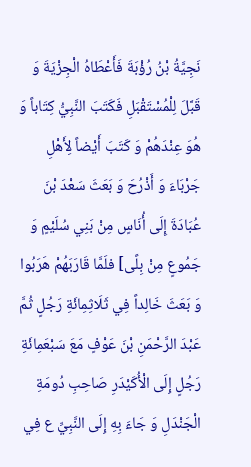نَجِيَّةُ بْنُ رُؤْبَةَ فَأَعْطَاهُ الْجِزْيَةَ وَ قَبَّلَ لِلْمُسْتَقْبَلِ فَكَتَبَ النَّبِيُّ كِتَاباً وَ هُوَ عِنْدَهُمْ وَ كَتَبَ أَيْضاً لِأَهْلِ جَرْبَاءَ وَ أَذْرُحَ وَ بَعَثَ سَعْدَ بْنَ عُبَادَةَ إِلَى أُنَاسٍ مِنْ بَنِي سُلَيْمٍ وَ جَمُوعٍ مِنْ بِلًى] فلَمَّا قَارَبَهُمْ هَرَبُوا وَ بَعَثَ خَالِداً فِي ثَلَاثِمِائَةِ رَجُلٍ ثُمَّ عَبْدَ الرَّحْمَنِ بْنَ عَوْفٍ مَعَ سَبْعَمِائَةِ رَجُلٍ إِلَى الْأُكَيْدَرِ صَاحِبِ دُومَةِ الْجَنْدَلِ وَ جَاءَ بِهِ إِلَى النَّبِيِّ ع فِي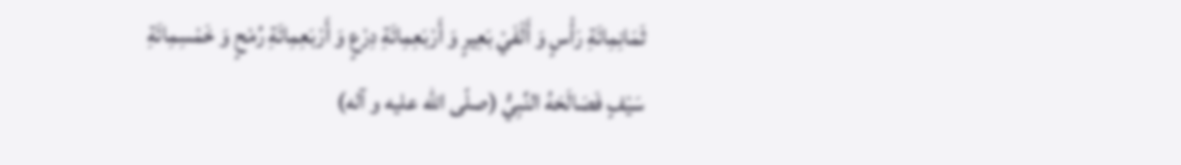ثَمَانِمِائَةِ رَأْسٍ وَ أَلْفَيْ بَعِيرٍ وَ أَرْبَعِمِائَةِ دِرْعٍ وَ أَرْبَعِمِائَةِ رُمْحٍ وَ خَمْسِمِائَةِ سَيْفٍ فَصَالَحَهُ النَّبِيُّ (صلّى اللّه عليه و آله)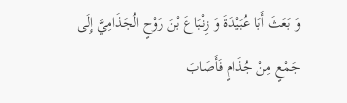وَ بَعَثَ أَبَا عُبَيْدَةَ وَ زِنْبَاعَ بْنَ رَوْحٍ الُجَذَامِيَّ إِلَى جَمْعٍ مِنْ جُذَامٍ فَأَصَابَ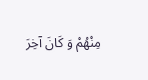مِنْهُمْ وَ كَانَ آخِرَ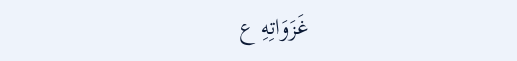غَزَوَاتِهِ ع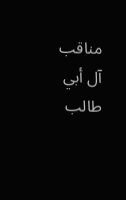مناقب آل أبي طالب